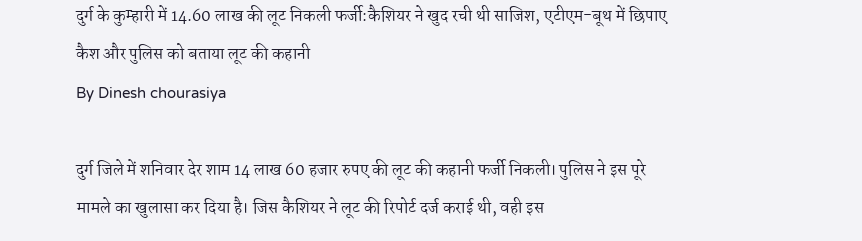दुर्ग के कुम्हारी में 14.60 लाख की लूट निकली फर्जी:कैशियर ने खुद रची थी साजिश, एटीएम-बूथ में छिपाए कैश और पुलिस को बताया लूट की कहानी
By Dinesh chourasiya

दुर्ग जिले में शनिवार देर शाम 14 लाख 60 हजार रुपए की लूट की कहानी फर्जी निकली। पुलिस ने इस पूरे मामले का खुलासा कर दिया है। जिस कैशियर ने लूट की रिपोर्ट दर्ज कराई थी, वही इस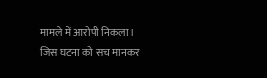मामले में आरोपी निकला।
जिस घटना को सच मानकर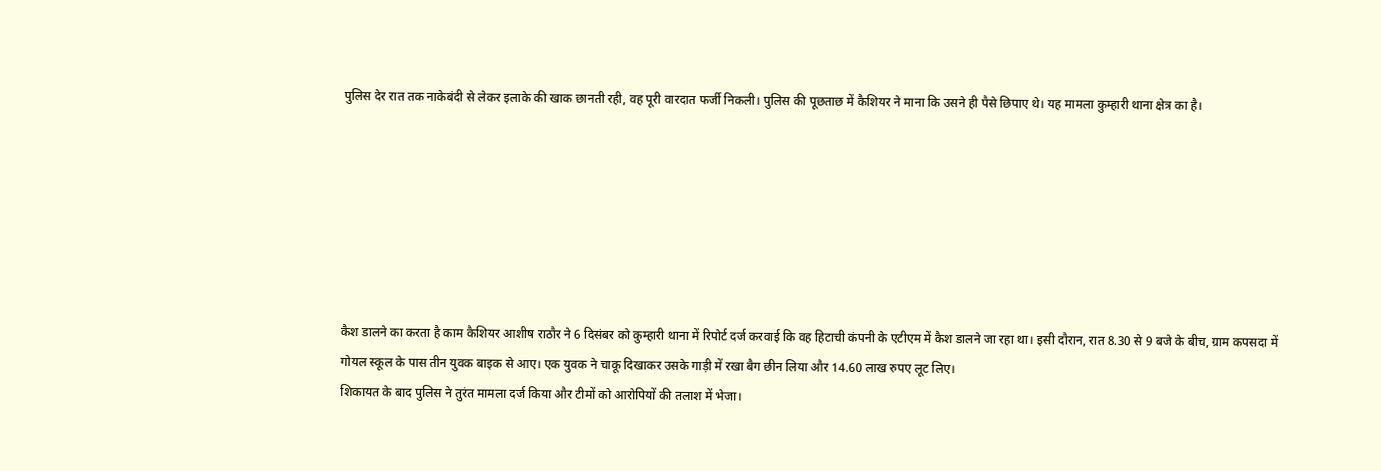पुलिस देर रात तक नाकेबंदी से लेकर इलाके की खाक छानती रही, वह पूरी वारदात फर्जी निकली। पुलिस की पूछताछ में कैशियर ने माना कि उसने ही पैसे छिपाए थे। यह मामला कुम्हारी थाना क्षेत्र का है।







कैश डालने का करता है काम कैशियर आशीष राठौर ने 6 दिसंबर को कुम्हारी थाना में रिपोर्ट दर्ज करवाई कि वह हिटाची कंपनी के एटीएम में कैश डालने जा रहा था। इसी दौरान, रात 8.30 से 9 बजे के बीच, ग्राम कपसदा में गोयल स्कूल के पास तीन युवक बाइक से आए। एक युवक ने चाकू दिखाकर उसके गाड़ी में रखा बैग छीन लिया और 14.60 लाख रुपए लूट लिए।
शिकायत के बाद पुलिस ने तुरंत मामला दर्ज किया और टीमों को आरोपियों की तलाश में भेजा।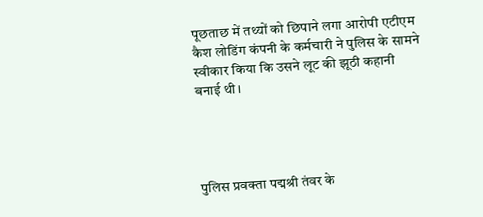पूछताछ में तथ्यों को छिपाने लगा आरोपी एटीएम कैश लोडिंग कंपनी के कर्मचारी ने पुलिस के सामने स्वीकार किया कि उसने लूट की झूठी कहानी बनाई थी।




पुलिस प्रवक्ता पद्मश्री तंवर के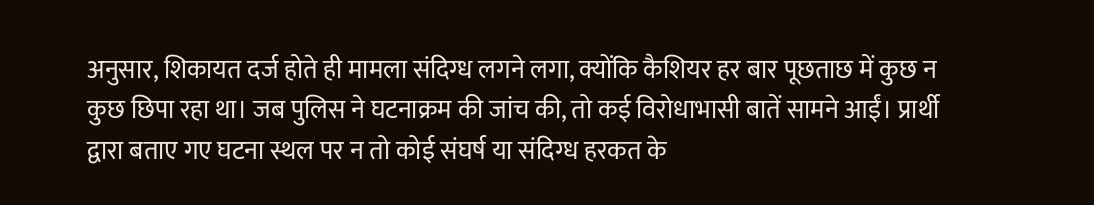अनुसार, शिकायत दर्ज होते ही मामला संदिग्ध लगने लगा, क्योंकि कैशियर हर बार पूछताछ में कुछ न कुछ छिपा रहा था। जब पुलिस ने घटनाक्रम की जांच की, तो कई विरोधाभासी बातें सामने आईं। प्रार्थी द्वारा बताए गए घटना स्थल पर न तो कोई संघर्ष या संदिग्ध हरकत के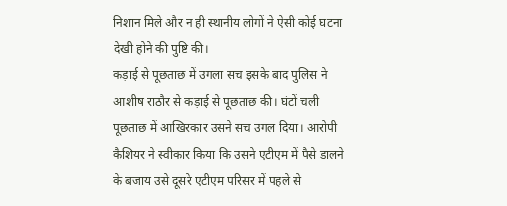निशान मिले और न ही स्थानीय लोगों ने ऐसी कोई घटना देखी होने की पुष्टि की।
कड़ाई से पूछताछ में उगला सच इसके बाद पुलिस ने आशीष राठौर से कड़ाई से पूछताछ की। घंटों चली पूछताछ में आखिरकार उसने सच उगल दिया। आरोपी कैशियर ने स्वीकार किया कि उसने एटीएम में पैसे डालने के बजाय उसे दूसरे एटीएम परिसर में पहले से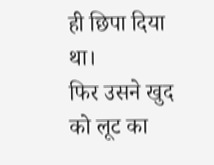ही छिपा दिया था।
फिर उसने खुद को लूट का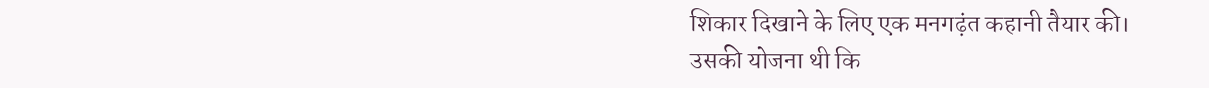शिकार दिखाने के लिए एक मनगढ़ंत कहानी तैयार की। उसकी योजना थी कि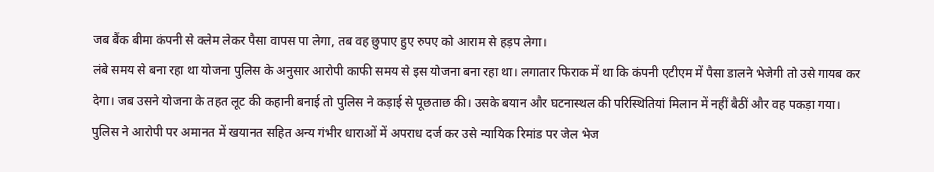जब बैंक बीमा कंपनी से क्लेम लेकर पैसा वापस पा लेगा, तब वह छुपाए हुए रुपए को आराम से हड़प लेगा।
लंबे समय से बना रहा था योजना पुलिस के अनुसार आरोपी काफी समय से इस योजना बना रहा था। लगातार फिराक में था कि कंपनी एटीएम में पैसा डालने भेजेगी तो उसे गायब कर देगा। जब उसने योजना के तहत लूट की कहानी बनाई तो पुलिस ने कड़ाई से पूछताछ की। उसके बयान और घटनास्थल की परिस्थितियां मिलान में नहीं बैठीं और वह पकड़ा गया।
पुलिस ने आरोपी पर अमानत में खयानत सहित अन्य गंभीर धाराओं में अपराध दर्ज कर उसे न्यायिक रिमांड पर जेल भेज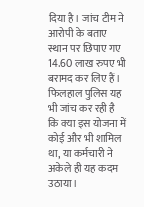दिया है। जांच टीम ने आरोपी के बताए स्थान पर छिपाए गए 14.60 लाख रुपए भी बरामद कर लिए हैं। फिलहाल पुलिस यह भी जांच कर रही है कि क्या इस योजना में कोई और भी शामिल था, या कर्मचारी ने अकेले ही यह कदम उठाया।